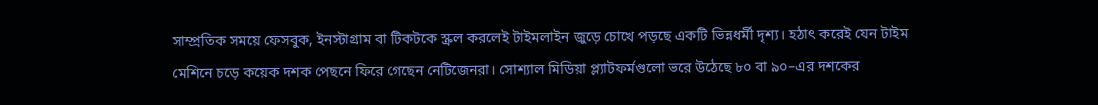সাম্প্রতিক সময়ে ফেসবুক, ইনস্টাগ্রাম বা টিকটকে স্ক্রল করলেই টাইমলাইন জুড়ে চোখে পড়ছে একটি ভিন্নধর্মী দৃশ্য। হঠাৎ করেই যেন টাইম মেশিনে চড়ে কয়েক দশক পেছনে ফিরে গেছেন নেটিজেনরা। সোশ্যাল মিডিয়া প্ল্যাটফর্মগুলো ভরে উঠেছে ৮০ বা ৯০–এর দশকের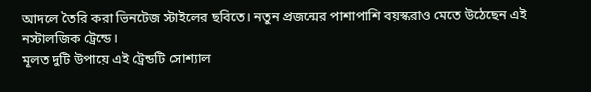আদলে তৈরি করা ভিনটেজ স্টাইলের ছবিতে। নতুন প্রজন্মের পাশাপাশি বয়স্করাও মেতে উঠেছেন এই নস্টালজিক ট্রেন্ডে।
মূলত দুটি উপায়ে এই ট্রেন্ডটি সোশ্যাল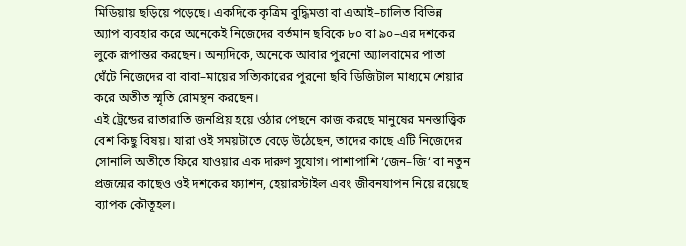মিডিয়ায় ছড়িয়ে পড়েছে। একদিকে কৃত্রিম বুদ্ধিমত্তা বা এআই–চালিত বিভিন্ন অ্যাপ ব্যবহার করে অনেকেই নিজেদের বর্তমান ছবিকে ৮০ বা ৯০–এর দশকের লুকে রূপান্তর করছেন। অন্যদিকে, অনেকে আবার পুরনো অ্যালবামের পাতা ঘেঁটে নিজেদের বা বাবা–মায়ের সত্যিকারের পুরনো ছবি ডিজিটাল মাধ্যমে শেয়ার করে অতীত স্মৃতি রোমন্থন করছেন।
এই ট্রেন্ডের রাতারাতি জনপ্রিয় হয়ে ওঠার পেছনে কাজ করছে মানুষের মনস্তাত্ত্বিক বেশ কিছু বিষয়। যারা ওই সময়টাতে বেড়ে উঠেছেন, তাদের কাছে এটি নিজেদের সোনালি অতীতে ফিরে যাওয়ার এক দারুণ সুযোগ। পাশাপাশি ‘জেন–জি‘ বা নতুন প্রজন্মের কাছেও ওই দশকের ফ্যাশন, হেয়ারস্টাইল এবং জীবনযাপন নিয়ে রয়েছে ব্যাপক কৌতূহল।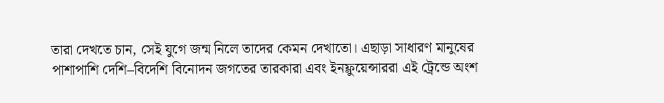তারা দেখতে চান, সেই যুগে জন্ম নিলে তাদের কেমন দেখাতো। এছাড়া সাধারণ মানুষের পাশাপাশি দেশি–বিদেশি বিনোদন জগতের তারকারা এবং ইনফ্লুয়েন্সাররা এই ট্রেন্ডে অংশ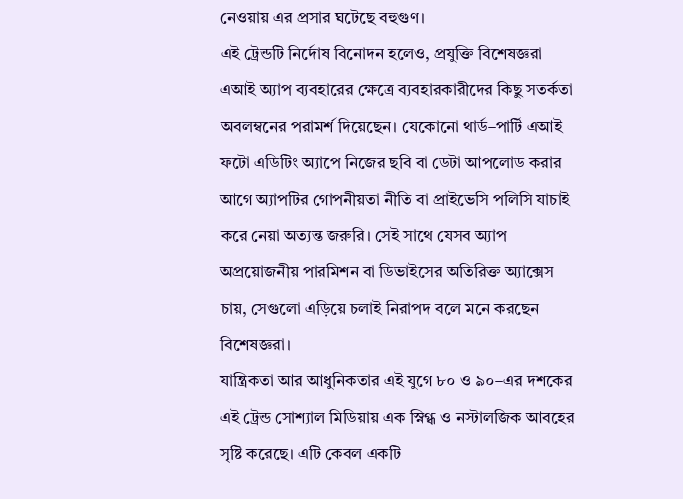নেওয়ায় এর প্রসার ঘটেছে বহুগুণ।
এই ট্রেন্ডটি নির্দোষ বিনোদন হলেও, প্রযুক্তি বিশেষজ্ঞরা এআই অ্যাপ ব্যবহারের ক্ষেত্রে ব্যবহারকারীদের কিছু সতর্কতা অবলম্বনের পরামর্শ দিয়েছেন। যেকোনো থার্ড–পার্টি এআই ফটো এডিটিং অ্যাপে নিজের ছবি বা ডেটা আপলোড করার আগে অ্যাপটির গোপনীয়তা নীতি বা প্রাইভেসি পলিসি যাচাই করে নেয়া অত্যন্ত জরুরি। সেই সাথে যেসব অ্যাপ অপ্রয়োজনীয় পারমিশন বা ডিভাইসের অতিরিক্ত অ্যাক্সেস চায়, সেগুলো এড়িয়ে চলাই নিরাপদ বলে মনে করছেন বিশেষজ্ঞরা।
যান্ত্রিকতা আর আধুনিকতার এই যুগে ৮০ ও ৯০–এর দশকের এই ট্রেন্ড সোশ্যাল মিডিয়ায় এক স্নিগ্ধ ও নস্টালজিক আবহের সৃষ্টি করেছে। এটি কেবল একটি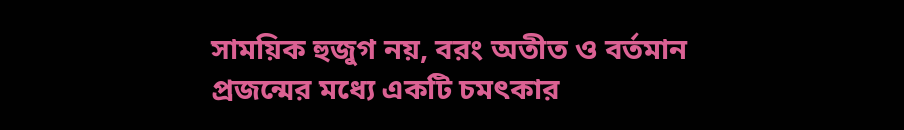সাময়িক হুজুগ নয়, বরং অতীত ও বর্তমান প্রজন্মের মধ্যে একটি চমৎকার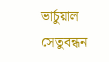ভার্চুয়াল সেতুবন্ধন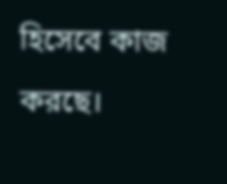হিসেবে কাজ করছে।